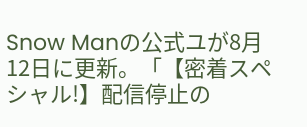Snow Manの公式ユが8月12日に更新。「【密着スペシャル!】配信停止の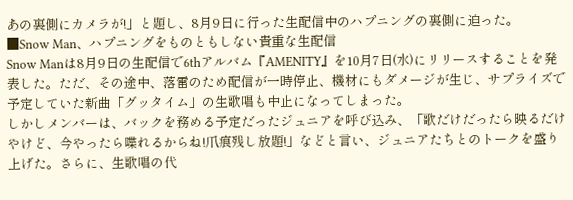あの裏側にカメラが!」と題し、8月9日に行った生配信中のハプニングの裏側に迫った。
■Snow Man、ハプニングをものともしない貴重な生配信
Snow Manは8月9日の生配信で6thアルバム『AMENITY』を10月7日(水)にリリースすることを発表した。ただ、その途中、落雷のため配信が一時停止、機材にもダメージが生じ、サプライズで予定していた新曲「グッタイム」の生歌唱も中止になってしまった。
しかしメンバーは、バックを務める予定だったジュニアを呼び込み、「歌だけだったら映るだけやけど、今やったら喋れるからね!爪痕残し放題!」などと言い、ジュニアたちとのトークを盛り上げた。さらに、生歌唱の代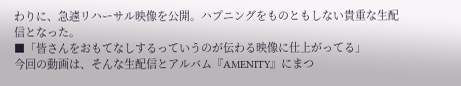わりに、急遽リハーサル映像を公開。ハプニングをものともしない貴重な生配信となった。
■「皆さんをおもてなしするっていうのが伝わる映像に仕上がってる」
今回の動画は、そんな生配信とアルバム『AMENITY』にまつ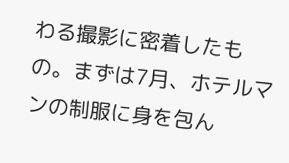わる撮影に密着したもの。まずは7月、ホテルマンの制服に身を包ん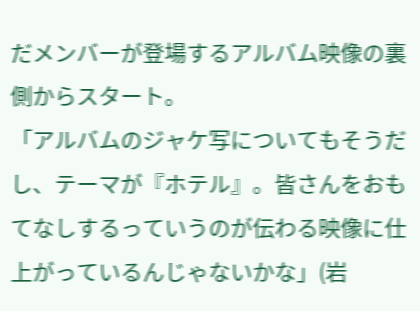だメンバーが登場するアルバム映像の裏側からスタート。
「アルバムのジャケ写についてもそうだし、テーマが『ホテル』。皆さんをおもてなしするっていうのが伝わる映像に仕上がっているんじゃないかな」(岩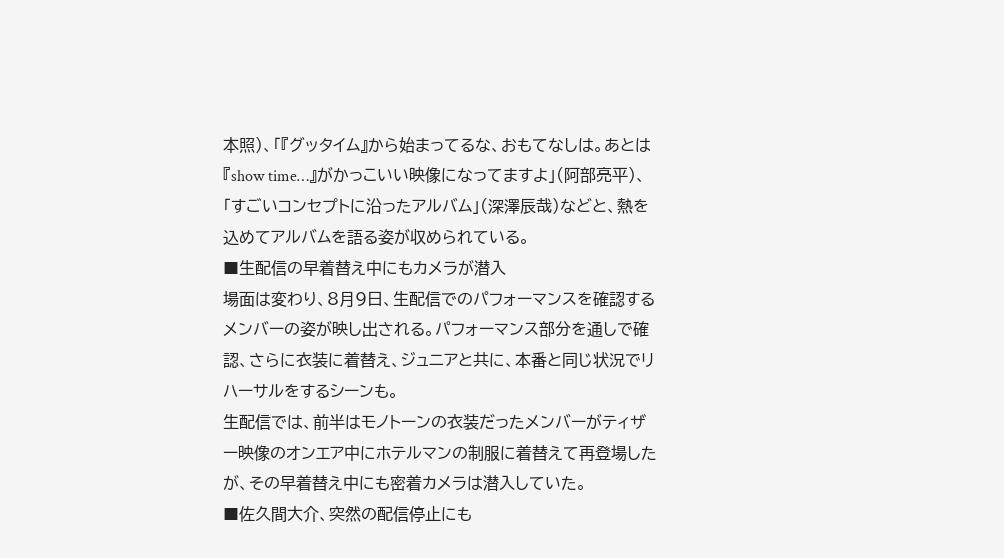本照)、「『グッタイム』から始まってるな、おもてなしは。あとは『show time…』がかっこいい映像になってますよ」(阿部亮平)、「すごいコンセプトに沿ったアルバム」(深澤辰哉)などと、熱を込めてアルバムを語る姿が収められている。
■生配信の早着替え中にもカメラが潜入
場面は変わり、8月9日、生配信でのパフォーマンスを確認するメンバーの姿が映し出される。パフォーマンス部分を通しで確認、さらに衣装に着替え、ジュニアと共に、本番と同じ状況でリハーサルをするシーンも。
生配信では、前半はモノトーンの衣装だったメンバーがティザー映像のオンエア中にホテルマンの制服に着替えて再登場したが、その早着替え中にも密着カメラは潜入していた。
■佐久間大介、突然の配信停止にも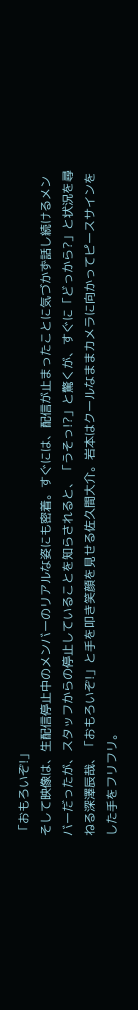「おもろいぞ!」
そして映像は、生配信停止中のメンバーのリアルな姿にも密着。すぐには、配信が止まったことに気づかず話し続けるメンバーだったが、スタッフからの停止していることを知らされると、「うそっ!?」と驚くが、すぐに「どっから?」と状況を尋ねる深澤辰哉、「おもろいぞ!」と手を叩き笑顔を見せる佐久間大介。岩本はクールなままカメラに向かってピースサインをした手をフリフリ。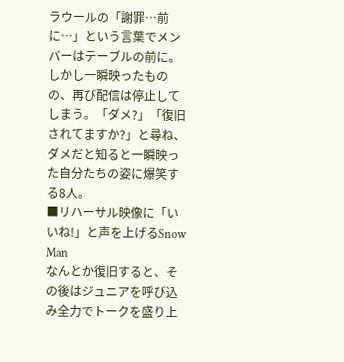ラウールの「謝罪…前に…」という言葉でメンバーはテーブルの前に。しかし一瞬映ったものの、再び配信は停止してしまう。「ダメ?」「復旧されてますか?」と尋ね、ダメだと知ると一瞬映った自分たちの姿に爆笑する8人。
■リハーサル映像に「いいね!」と声を上げるSnow Man
なんとか復旧すると、その後はジュニアを呼び込み全力でトークを盛り上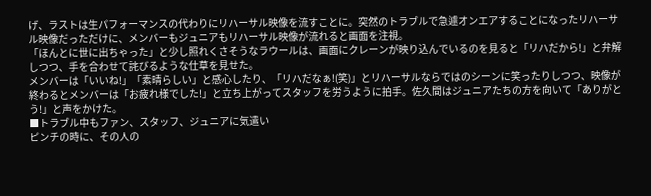げ、ラストは生パフォーマンスの代わりにリハーサル映像を流すことに。突然のトラブルで急遽オンエアすることになったリハーサル映像だっただけに、メンバーもジュニアもリハーサル映像が流れると画面を注視。
「ほんとに世に出ちゃった」と少し照れくさそうなラウールは、画面にクレーンが映り込んでいるのを見ると「リハだから!」と弁解しつつ、手を合わせて詫びるような仕草を見せた。
メンバーは「いいね!」「素晴らしい」と感心したり、「リハだなぁ!(笑)」とリハーサルならではのシーンに笑ったりしつつ、映像が終わるとメンバーは「お疲れ様でした!」と立ち上がってスタッフを労うように拍手。佐久間はジュニアたちの方を向いて「ありがとう!」と声をかけた。
■トラブル中もファン、スタッフ、ジュニアに気遣い
ピンチの時に、その人の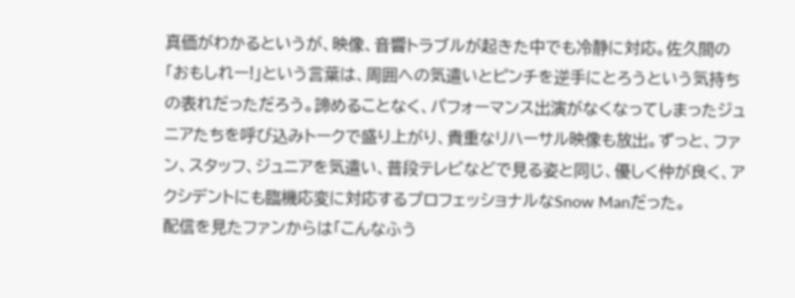真価がわかるというが、映像、音響トラブルが起きた中でも冷静に対応。佐久間の「おもしれー!」という言葉は、周囲への気遣いとピンチを逆手にとろうという気持ちの表れだっただろう。諦めることなく、パフォーマンス出演がなくなってしまったジュニアたちを呼び込みトークで盛り上がり、貴重なリハーサル映像も放出。ずっと、ファン、スタッフ、ジュニアを気遣い、普段テレビなどで見る姿と同じ、優しく仲が良く、アクシデントにも臨機応変に対応するプロフェッショナルなSnow Manだった。
配信を見たファンからは「こんなふう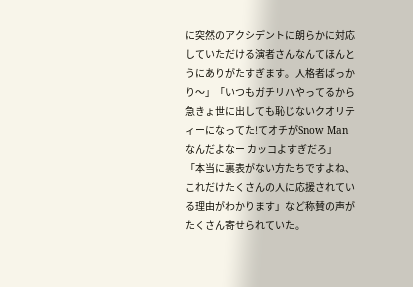に突然のアクシデントに朗らかに対応していただける演者さんなんてほんとうにありがたすぎます。人格者ばっかり〜」「いつもガチリハやってるから急きょ世に出しても恥じないクオリティーになってた!てオチがSnow Manなんだよなー カッコよすぎだろ」「本当に裏表がない方たちですよね、これだけたくさんの人に応援されている理由がわかります」など称賛の声がたくさん寄せられていた。